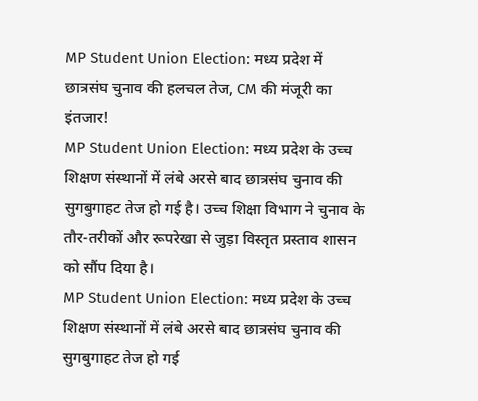MP Student Union Election: मध्य प्रदेश में छात्रसंघ चुनाव की हलचल तेज, CM की मंजूरी का इंतजार!
MP Student Union Election: मध्य प्रदेश के उच्च शिक्षण संस्थानों में लंबे अरसे बाद छात्रसंघ चुनाव की सुगबुगाहट तेज हो गई है। उच्च शिक्षा विभाग ने चुनाव के तौर-तरीकों और रूपरेखा से जुड़ा विस्तृत प्रस्ताव शासन को सौंप दिया है।
MP Student Union Election: मध्य प्रदेश के उच्च शिक्षण संस्थानों में लंबे अरसे बाद छात्रसंघ चुनाव की सुगबुगाहट तेज हो गई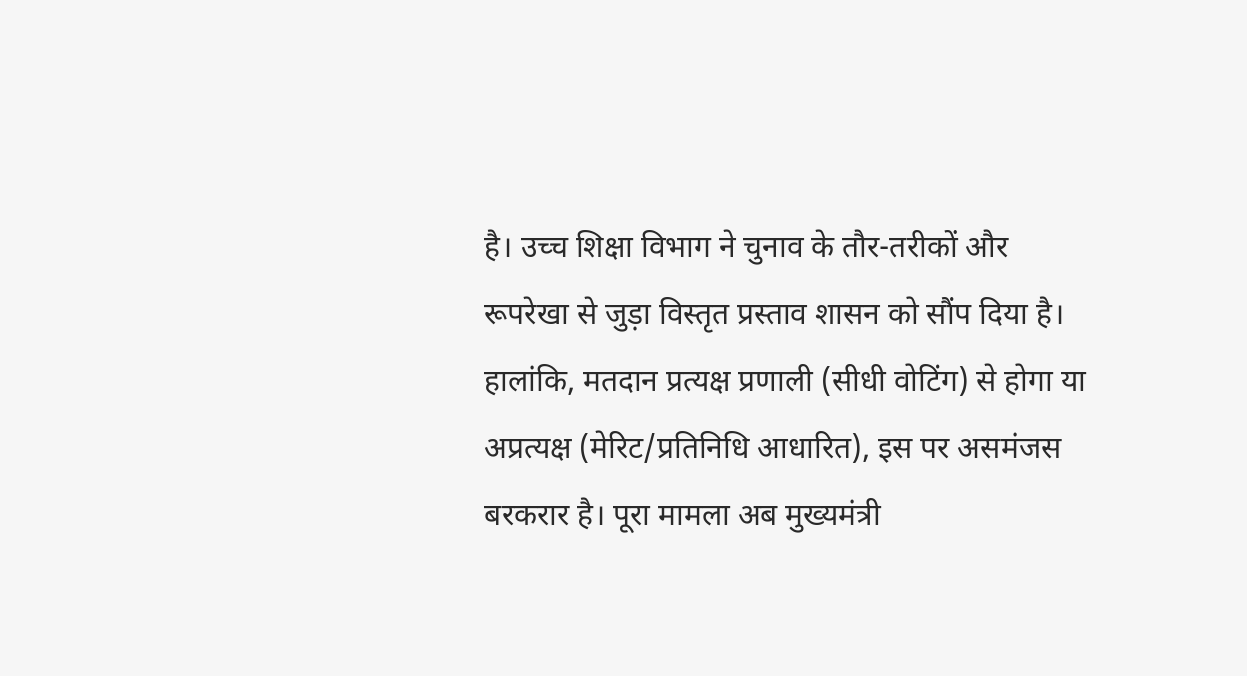है। उच्च शिक्षा विभाग ने चुनाव के तौर-तरीकों और रूपरेखा से जुड़ा विस्तृत प्रस्ताव शासन को सौंप दिया है। हालांकि, मतदान प्रत्यक्ष प्रणाली (सीधी वोटिंग) से होगा या अप्रत्यक्ष (मेरिट/प्रतिनिधि आधारित), इस पर असमंजस बरकरार है। पूरा मामला अब मुख्यमंत्री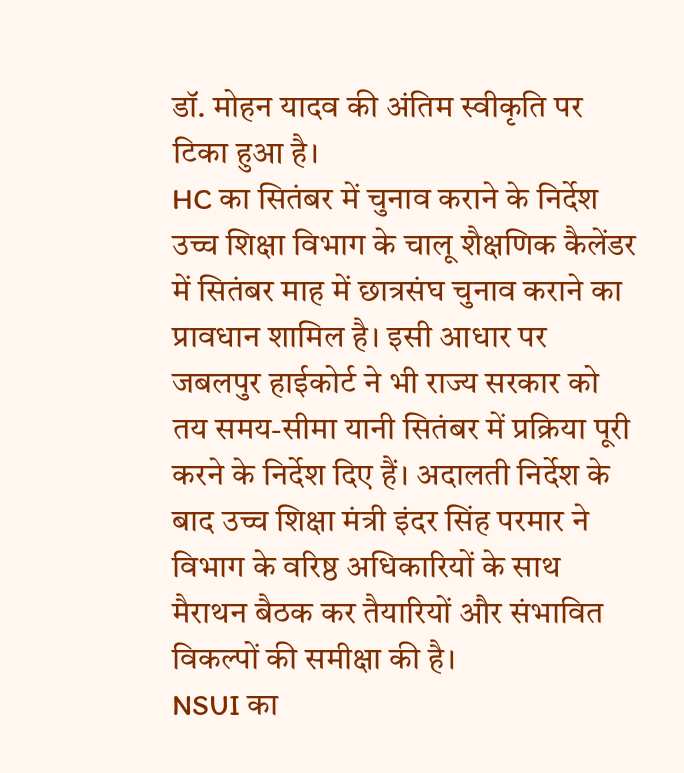डॉ. मोहन यादव की अंतिम स्वीकृति पर टिका हुआ है।
HC का सितंबर में चुनाव कराने के निर्देश
उच्च शिक्षा विभाग के चालू शैक्षणिक कैलेंडर में सितंबर माह में छात्रसंघ चुनाव कराने का प्रावधान शामिल है। इसी आधार पर जबलपुर हाईकोर्ट ने भी राज्य सरकार को तय समय-सीमा यानी सितंबर में प्रक्रिया पूरी करने के निर्देश दिए हैं। अदालती निर्देश के बाद उच्च शिक्षा मंत्री इंदर सिंह परमार ने विभाग के वरिष्ठ अधिकारियों के साथ मैराथन बैठक कर तैयारियों और संभावित विकल्पों की समीक्षा की है।
NSUI का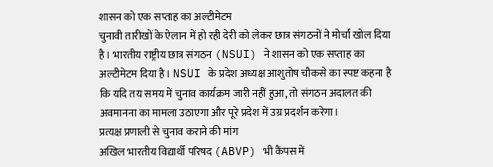शासन को एक सप्ताह का अल्टीमेटम
चुनावी तारीखों के ऐलान में हो रही देरी को लेकर छात्र संगठनों ने मोर्चा खोल दिया है। भारतीय राष्ट्रीय छात्र संगठन (NSUI) ने शासन को एक सप्ताह का अल्टीमेटम दिया है। NSUI के प्रदेश अध्यक्ष आशुतोष चौकसे का स्पष्ट कहना है कि यदि तय समय में चुनाव कार्यक्रम जारी नहीं हुआ, तो संगठन अदालत की अवमानना का मामला उठाएगा और पूरे प्रदेश में उग्र प्रदर्शन करेगा।
प्रत्यक्ष प्रणाली से चुनाव कराने की मांग
अखिल भारतीय विद्यार्थी परिषद (ABVP) भी कैंपस में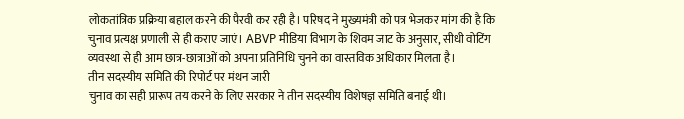लोकतांत्रिक प्रक्रिया बहाल करने की पैरवी कर रही है। परिषद ने मुख्यमंत्री को पत्र भेजकर मांग की है कि चुनाव प्रत्यक्ष प्रणाली से ही कराए जाएं। ABVP मीडिया विभाग के शिवम जाट के अनुसार, सीधी वोटिंग व्यवस्था से ही आम छात्र-छात्राओं को अपना प्रतिनिधि चुनने का वास्तविक अधिकार मिलता है।
तीन सदस्यीय समिति की रिपोर्ट पर मंथन जारी
चुनाव का सही प्रारूप तय करने के लिए सरकार ने तीन सदस्यीय विशेषज्ञ समिति बनाई थी।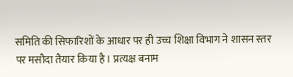समिति की सिफारिशों के आधार पर ही उच्च शिक्षा विभाग ने शासन स्तर पर मसौदा तैयार किया है। प्रत्यक्ष बनाम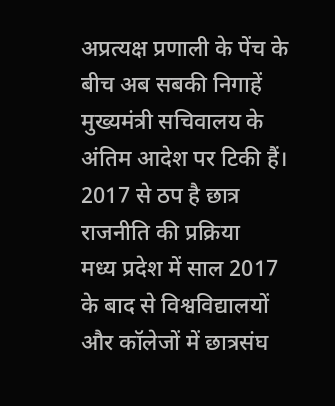अप्रत्यक्ष प्रणाली के पेंच के बीच अब सबकी निगाहें मुख्यमंत्री सचिवालय के अंतिम आदेश पर टिकी हैं।
2017 से ठप है छात्र राजनीति की प्रक्रिया
मध्य प्रदेश में साल 2017 के बाद से विश्वविद्यालयों और कॉलेजों में छात्रसंघ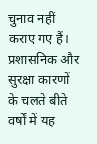चुनाव नहीं कराए गए हैं। प्रशासनिक और सुरक्षा कारणों के चलते बीते वर्षों में यह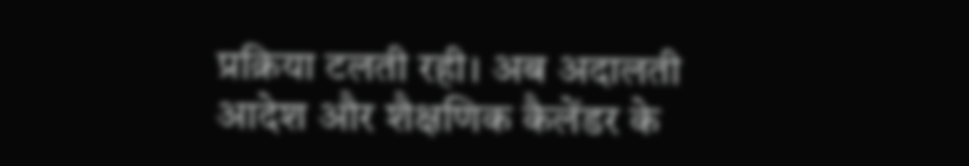प्रक्रिया टलती रही। अब अदालती आदेश और शैक्षणिक कैलेंडर के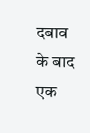दबाव के बाद एक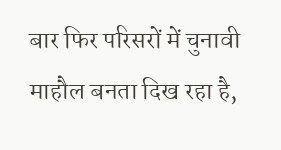बार फिर परिसरों में चुनावी माहौल बनता दिख रहा है,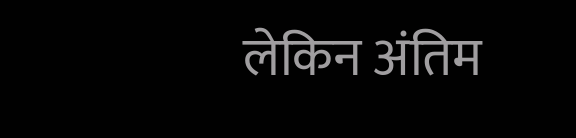लेकिन अंतिम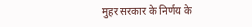मुहर सरकार के निर्णय के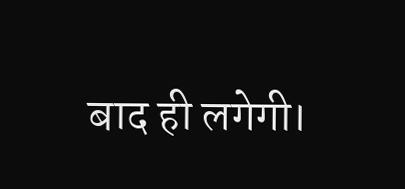बाद ही लगेगी।